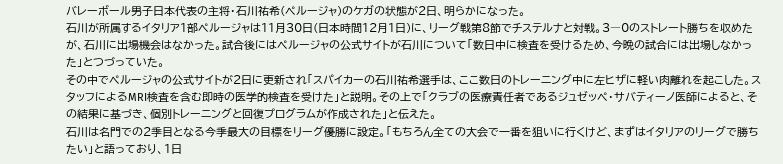バレーボール男子日本代表の主将・石川祐希(ペルージャ)のケガの状態が2日、明らかになった。
石川が所属するイタリア1部ペルージャは11月30日(日本時間12月1日)に、リーグ戦第8節でチステルナと対戦。3―0のストレート勝ちを収めたが、石川に出場機会はなかった。試合後にはペルージャの公式サイトが石川について「数日中に検査を受けるため、今晩の試合には出場しなかった」とつづっていた。
その中でペルージャの公式サイトが2日に更新され「スパイカーの石川祐希選手は、ここ数日のトレーニング中に左ヒザに軽い肉離れを起こした。スタッフによるMRI検査を含む即時の医学的検査を受けた」と説明。その上で「クラブの医療責任者であるジュゼッペ・サバティーノ医師によると、その結果に基づき、個別トレーニングと回復プログラムが作成された」と伝えた。
石川は名門での2季目となる今季最大の目標をリーグ優勝に設定。「もちろん全ての大会で一番を狙いに行くけど、まずはイタリアのリーグで勝ちたい」と語っており、1日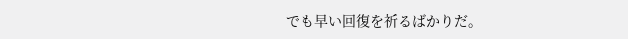でも早い回復を祈るばかりだ。